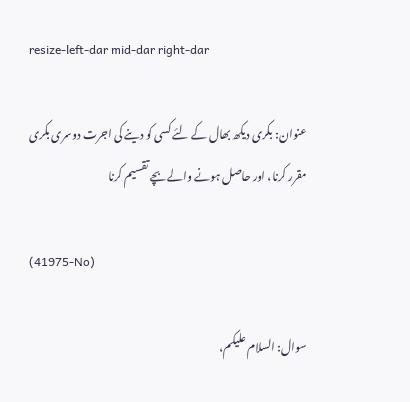resize-left-dar mid-dar right-dar

عنوان: بکری دیکھ بھال کے لئے کسی کو دینے کی اجرت دوسری بکری مقرر کرنا، اور حاصل ہونے والے بچے تقسیم کرنا

(41975-No)

سوال: السلام علیکم،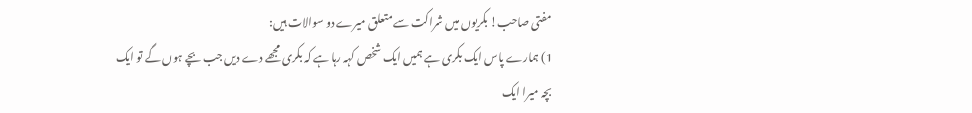مفتی صاحب! بکریوں میں شراکت سے متعلق میرے دو سوالات ہیں:
1) ہمارے پاس ایک بکری ہے ہمیں ایک شخص کہہ رہا ہے کہ بکری مجھے دے دیں جب بچے ہوں گے تو ایک بچہ میرا ایک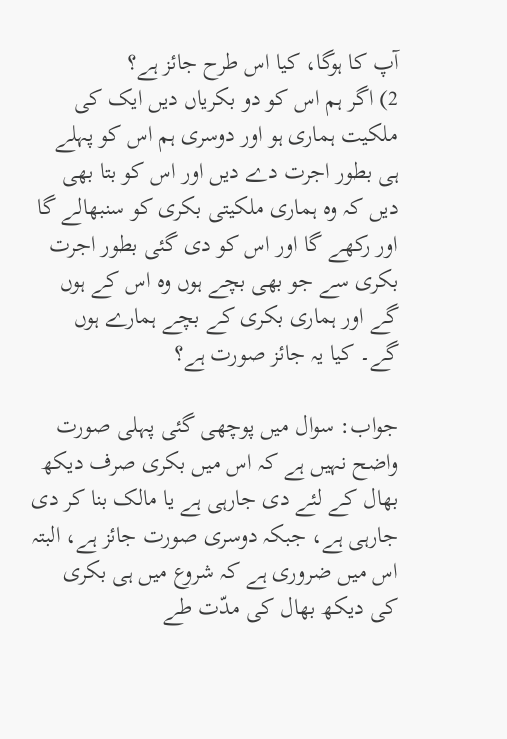آپ کا ہوگا، کیا اس طرح جائز ہے؟
2) اگر ہم اس کو دو بکریاں دیں ایک کی ملکیت ہماری ہو اور دوسری ہم اس کو پہلے ہی بطور اجرت دے دیں اور اس کو بتا بھی دیں کہ وہ ہماری ملکیتی بکری کو سنبھالے گا اور رکھے گا اور اس کو دی گئی بطور اجرت بکری سے جو بھی بچے ہوں وہ اس کے ہوں گے اور ہماری بکری کے بچے ہمارے ہوں گے۔ کیا یہ جائز صورت ہے؟

جواب: سوال میں پوچھی گئی پہلی صورت واضح نہیں ہے کہ اس میں بکری صرف دیکھ بھال کے لئے دی جارہی ہے یا مالک بنا کر دی جارہی ہے، جبکہ دوسری صورت جائز ہے، البتہ اس میں ضروری ہے کہ شروع میں ہی بکری کی دیکھ بھال کی مدّت طے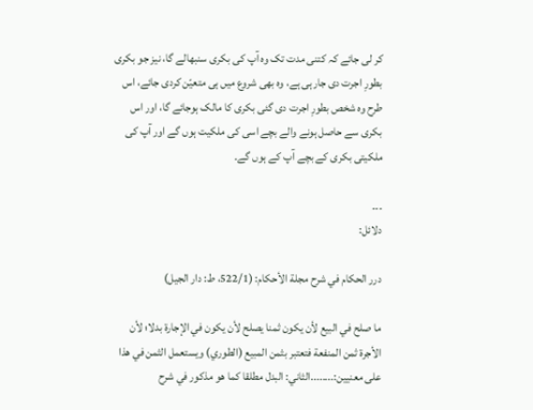کر لی جائے کہ کتنی مدت تک وہ آپ کی بکری سنبھالے گا، نیز جو بکری بطورِ اجرت دی جارہی ہے، وہ بھی شروع میں ہی متعیّن کردی جائے، اس طرح وہ شخص بطورِ اجرت دی گئی بکری کا مالک ہوجائے گا، اور اس بکری سے حاصل ہونے والے بچے اسی کی ملکیت ہوں گے اور آپ کی ملکیتی بکری کے بچے آپ کے ہوں گے۔

۔۔۔
دلائل:

درر الحكام في شرح مجلة الأحكام: (522/1، ط: دار الجیل)

ما صلح في البيع لأن يكون ثمنا يصلح لأن يكون في الإجارة بدلا؛ لأن الأجرة ثمن المنفعة فتعتبر بثمن المبيع (الطوري) ويستعمل الثمن في هذا على معنيين:........الثاني: البدل مطلقا كما هو مذكور في شرح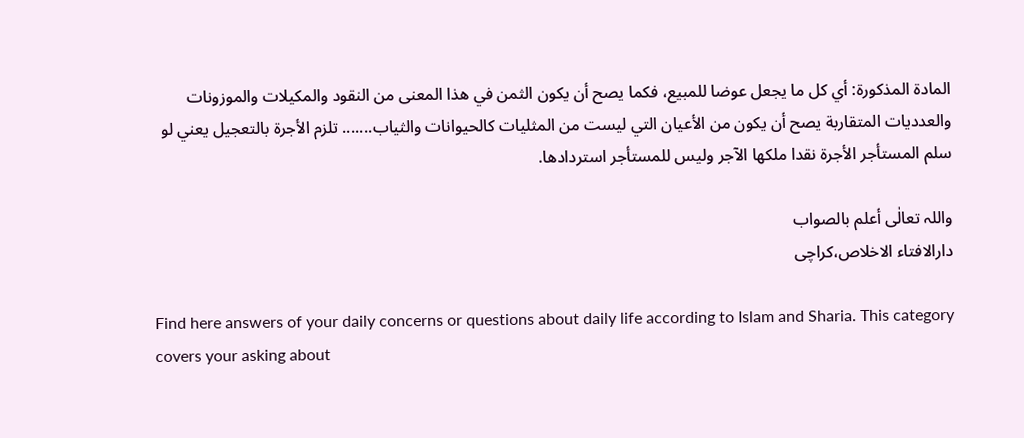المادة المذكورة: أي كل ما يجعل عوضا للمبيع، فكما يصح أن يكون الثمن في هذا المعنى من النقود والمكيلات والموزونات والعدديات المتقاربة يصح أن يكون من الأعيان التي ليست من المثليات كالحيوانات والثياب....... تلزم الأجرة بالتعجيل يعني لو سلم المستأجر الأجرة نقدا ملكها الآجر وليس للمستأجر استردادها.

واللہ تعالٰی أعلم بالصواب
دارالافتاء الاخلاص،کراچی

Find here answers of your daily concerns or questions about daily life according to Islam and Sharia. This category covers your asking about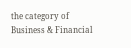the category of Business & Financial